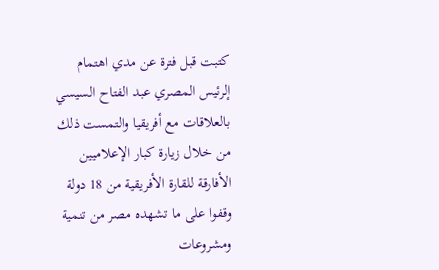كتبت قبل فترة عن مدي اهتمام إلرئيس المصري عبد الفتاح السيسي بالعلاقات مع أفريقيا والتمست ذلك من خلال زيارة كبار الإعلاميين الأفارقة للقارة الأفريقية من 18 دولة وقفوا على ما تشهده مصر من تنمية ومشروعات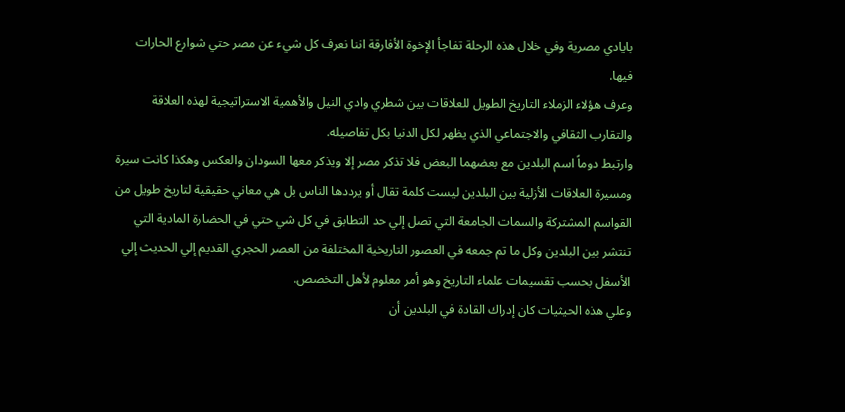بايادي مصرية وفي خلال هذه الرحلة تفاجأ الإخوة الأفارقة اننا نعرف كل شيء عن مصر حتي شوارع الحارات فيها.
وعرف هؤلاء الزملاء التاريخ الطويل للعلاقات بين شطري وادي النيل والأهمية الاستراتيجية لهذه العلاقة والتقارب الثقافي والاجتماعي الذي يظهر لكل الدنيا بكل تفاصيله.
وارتبط دوماً اسم البلدين مع بعضهما البعض فلا تذكر مصر إلا ويذكر معها السودان والعكس وهكذا كانت سيرة ومسيرة العلاقات الأزلية بين البلدين ليست كلمة تقال أو يرددها الناس بل هي معاني حقيقية لتاريخ طويل من القواسم المشتركة والسمات الجامعة التي تصل إلي حد التطابق في كل شي حتي في الحضارة المادية التي تنتشر بين البلدين وكل ما تم جمعه في العصور التاريخية المختلفة من العصر الحجري القديم إلي الحديث إلي الأسفل بحسب تقسيمات علماء التاريخ وهو أمر معلوم لأهل التخصص.
وعلي هذه الحيثيات كان إدراك القادة في البلدين أن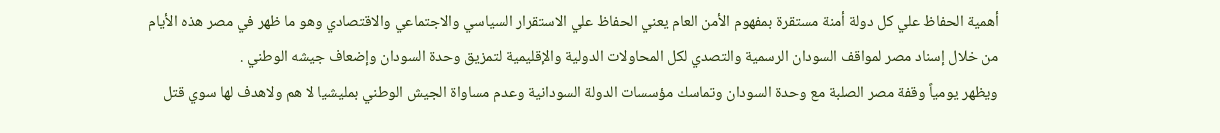أهمية الحفاظ علي كل دولة أمنة مستقرة بمفهوم الأمن العام يعني الحفاظ علي الاستقرار السياسي والاجتماعي والاقتصادي وهو ما ظهر في مصر هذه الأيام من خلال إسناد مصر لمواقف السودان الرسمية والتصدي لكل المحاولات الدولية والإقليمية لتمزيق وحدة السودان وإضعاف جيشه الوطني .
ويظهر يومياً وقفة مصر الصلبة مع وحدة السودان وتماسك مؤسسات الدولة السودانية وعدم مساواة الجيش الوطني بمليشيا لا هم ولاهدف لها سوي قتل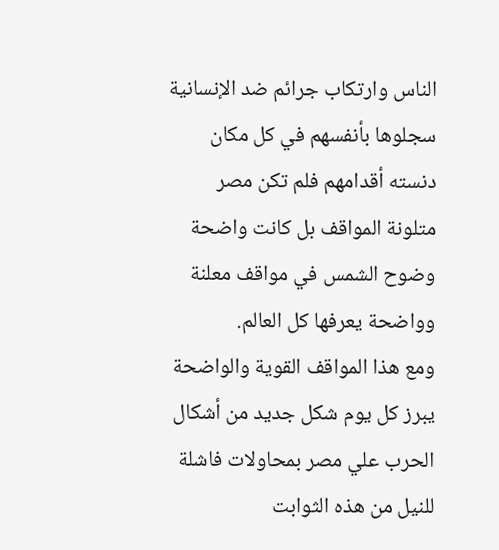الناس وارتكاب جرائم ضد الإنسانية سجلوها بأنفسهم في كل مكان دنسته أقدامهم فلم تكن مصر متلونة المواقف بل كانت واضحة وضوح الشمس في مواقف معلنة وواضحة يعرفها كل العالم.
ومع هذا المواقف القوية والواضحة يبرز كل يوم شكل جديد من أشكال الحرب علي مصر بمحاولات فاشلة للنيل من هذه الثوابت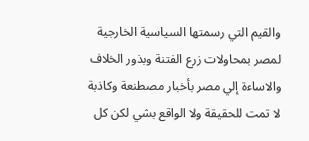والقيم التي رسمتها السياسية الخارجية لمصر بمحاولات زرع الفتنة وبذور الخلاف والاساءة إلي مصر بأخبار مصطنعة وكاذبة لا تمت للحقيقة ولا الواقع بشي لكن كل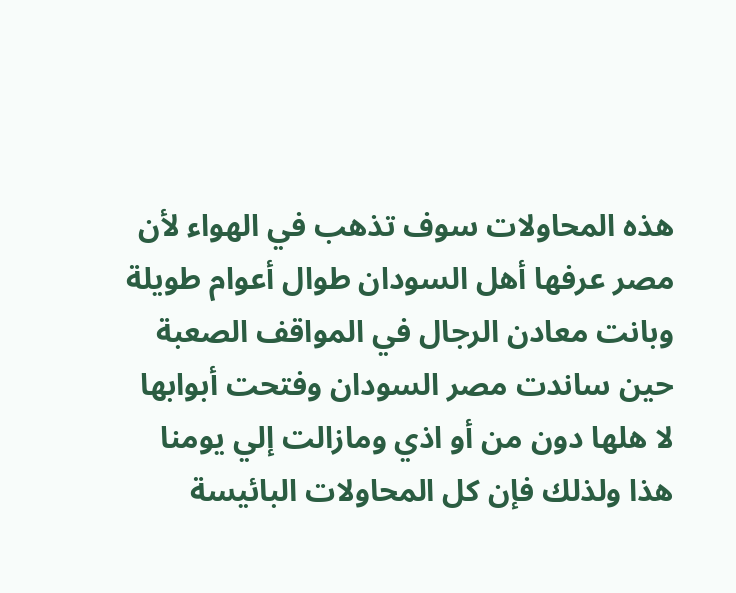هذه المحاولات سوف تذهب في الهواء لأن مصر عرفها أهل السودان طوال أعوام طويلة وبانت معادن الرجال في المواقف الصعبة حين ساندت مصر السودان وفتحت أبوابها لا هلها دون من أو اذي ومازالت إلي يومنا هذا ولذلك فإن كل المحاولات البائيسة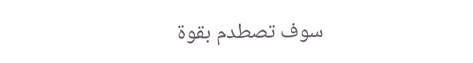سوف تصطدم بقوة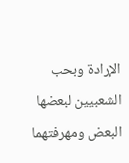الإرادة وبحب الشعبيين لبعضها البعض ومهرفتهما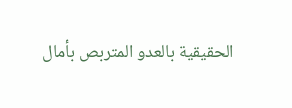الحقيقية بالعدو المتربص بأمال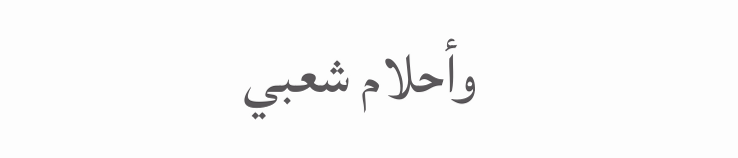وأحلام شعبي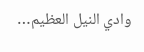وادي النيل العظيم…